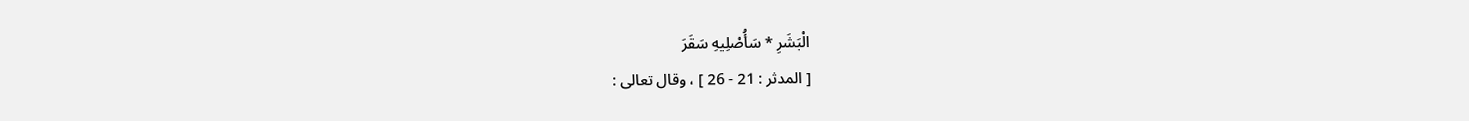الْبَشَرِ * سَأُصْلِيهِ سَقَرَ
[ المدثر : 21 - 26 ] ، وقال تعالى :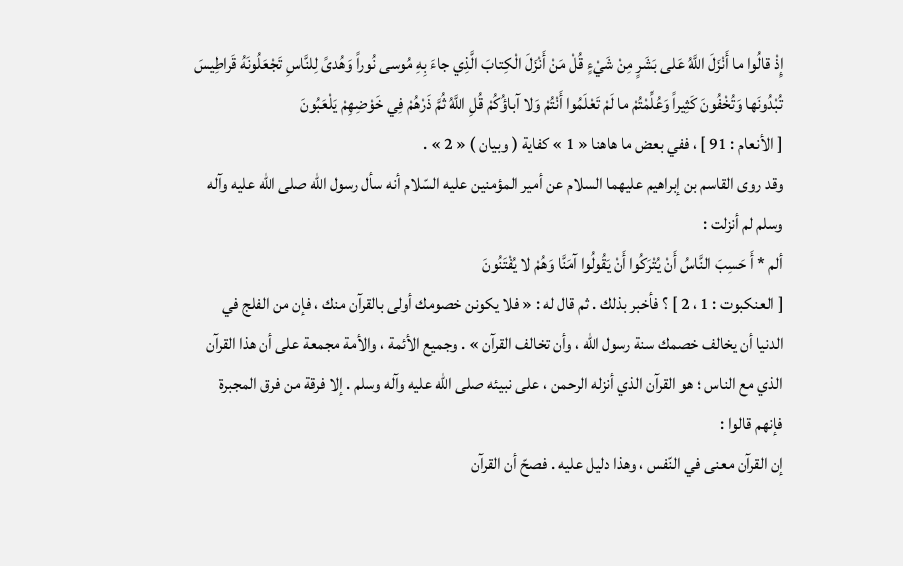إِذْ قالُوا ما أَنْزَلَ اللَّهُ عَلى بَشَرٍ مِنْ شَيْءٍ قُلْ مَنْ أَنْزَلَ الْكِتابَ الَّذِي جاءَ بِهِ مُوسى نُوراً وَهُدىً لِلنَّاسِ تَجْعَلُونَهُ قَراطِيسَ تُبْدُونَها وَتُخْفُونَ كَثِيراً وَعُلِّمْتُمْ ما لَمْ تَعْلَمُوا أَنْتُمْ وَلا آباؤُكُمْ قُلِ اللَّهُ ثُمَّ ذَرْهُمْ فِي خَوْضِهِمْ يَلْعَبُونَ
[ الأنعام : 91 ] ، ففي بعض ما هاهنا « 1 » كفاية ( وبيان ) « 2 » .
وقد روى القاسم بن إبراهيم عليهما السلام عن أمير المؤمنين عليه السّلام أنه سأل رسول اللّه صلى اللّه عليه وآله وسلم لم أنزلت :
ألم * أَ حَسِبَ النَّاسُ أَنْ يُتْرَكُوا أَنْ يَقُولُوا آمَنَّا وَهُمْ لا يُفْتَنُونَ
[ العنكبوت : 1 ، 2 ] ؟ فأخبر بذلك . ثم قال له : « فلا يكونن خصومك أولى بالقرآن منك ، فإن من الفلج في الدنيا أن يخالف خصمك سنة رسول اللّه ، وأن تخالف القرآن » . وجميع الأئمة ، والأمة مجمعة على أن هذا القرآن الذي مع الناس ؛ هو القرآن الذي أنزله الرحمن ، على نبيئه صلى اللّه عليه وآله وسلم . إلا فرقة من فرق المجبرة فإنهم قالوا :
إن القرآن معنى في النّفس ، وهذا دليل عليه . فصحّ أن القرآن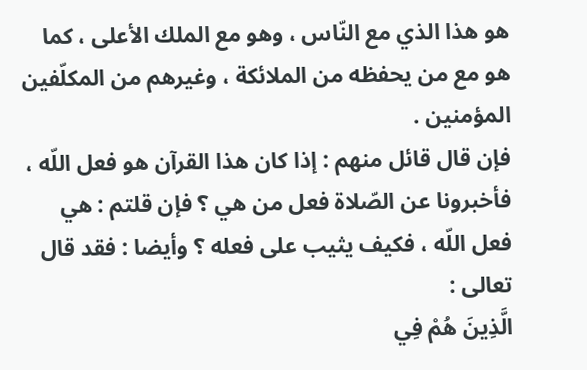هو هذا الذي مع النّاس ، وهو مع الملك الأعلى ، كما هو مع من يحفظه من الملائكة ، وغيرهم من المكلّفين المؤمنين .
فإن قال قائل منهم : إذا كان هذا القرآن هو فعل اللّه ، فأخبرونا عن الصّلاة فعل من هي ؟ فإن قلتم : هي فعل اللّه ، فكيف يثيب على فعله ؟ وأيضا : فقد قال تعالى :
الَّذِينَ هُمْ فِي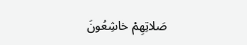صَلاتِهِمْ خاشِعُونَ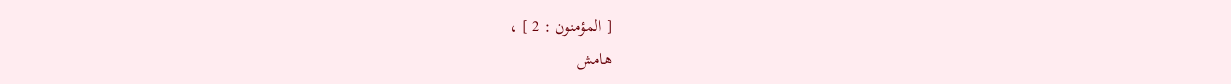[ المؤمنون : 2 ] ،
هامش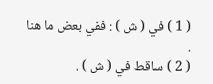( 1 ) في ( ش ) : ففي بعض ما هنا .
( 2 ) ساقط في ( ش ) .